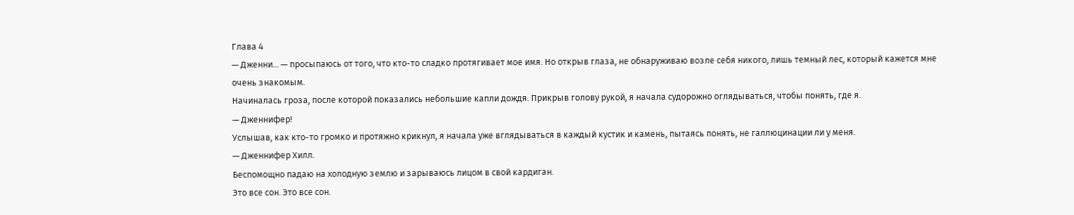Глава 4
— Дженни... — просыпаюсь от того, что кто-то сладко протягивает мое имя. Но открыв глаза, не обнаруживаю возле себя никого, лишь темный лес, который кажется мне очень знакомым.
Начиналась гроза, после которой показались небольшие капли дождя. Прикрыв голову рукой, я начала судорожно оглядываться, чтобы понять, где я.
— Дженнифер!
Услышав, как кто-то громко и протяжно крикнул, я начала уже вглядываться в каждый кустик и камень, пытаясь понять, не галлюцинации ли у меня.
— Дженнифер Хилл.
Беспомощно падаю на холодную землю и зарываюсь лицом в свой кардиган.
Это все сон. Это все сон.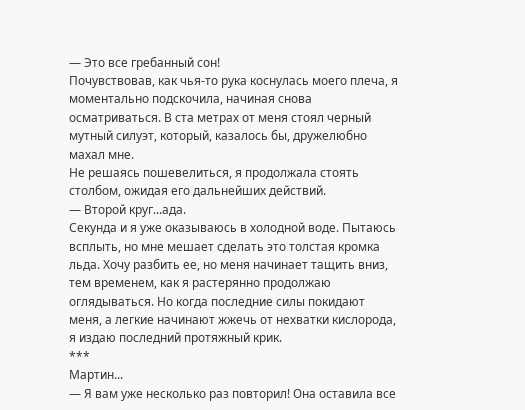— Это все гребанный сон!
Почувствовав, как чья-то рука коснулась моего плеча, я моментально подскочила, начиная снова осматриваться. В ста метрах от меня стоял черный мутный силуэт, который, казалось бы, дружелюбно махал мне.
Не решаясь пошевелиться, я продолжала стоять столбом, ожидая его дальнейших действий.
— Второй круг...ада.
Секунда и я уже оказываюсь в холодной воде. Пытаюсь всплыть, но мне мешает сделать это толстая кромка льда. Хочу разбить ее, но меня начинает тащить вниз, тем временем, как я растерянно продолжаю оглядываться. Но когда последние силы покидают меня, а легкие начинают жжечь от нехватки кислорода, я издаю последний протяжный крик.
***
Мартин...
— Я вам уже несколько раз повторил! Она оставила все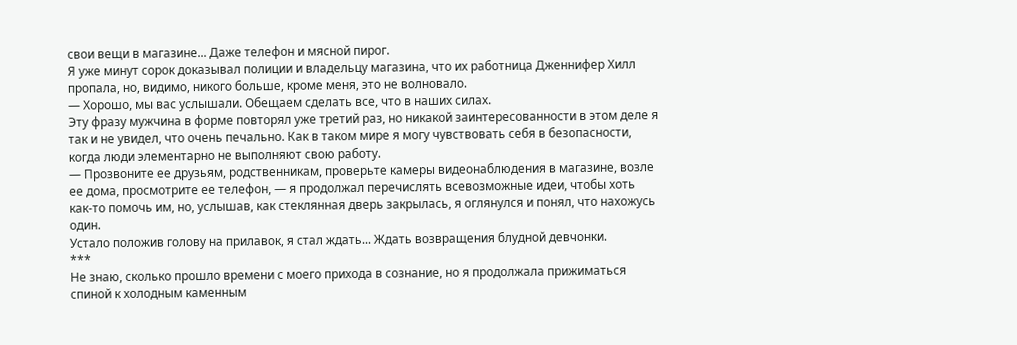свои вещи в магазине... Даже телефон и мясной пирог.
Я уже минут сорок доказывал полиции и владельцу магазина, что их работница Дженнифер Хилл пропала, но, видимо, никого больше, кроме меня, это не волновало.
— Хорошо, мы вас услышали. Обещаем сделать все, что в наших силах.
Эту фразу мужчина в форме повторял уже третий раз, но никакой заинтересованности в этом деле я так и не увидел, что очень печально. Как в таком мире я могу чувствовать себя в безопасности, когда люди элементарно не выполняют свою работу.
— Прозвоните ее друзьям, родственникам, проверьте камеры видеонаблюдения в магазине, возле ее дома, просмотрите ее телефон, — я продолжал перечислять всевозможные идеи, чтобы хоть как-то помочь им, но, услышав, как стеклянная дверь закрылась, я оглянулся и понял, что нахожусь один.
Устало положив голову на прилавок, я стал ждать... Ждать возвращения блудной девчонки.
***
Не знаю, сколько прошло времени с моего прихода в сознание, но я продолжала прижиматься спиной к холодным каменным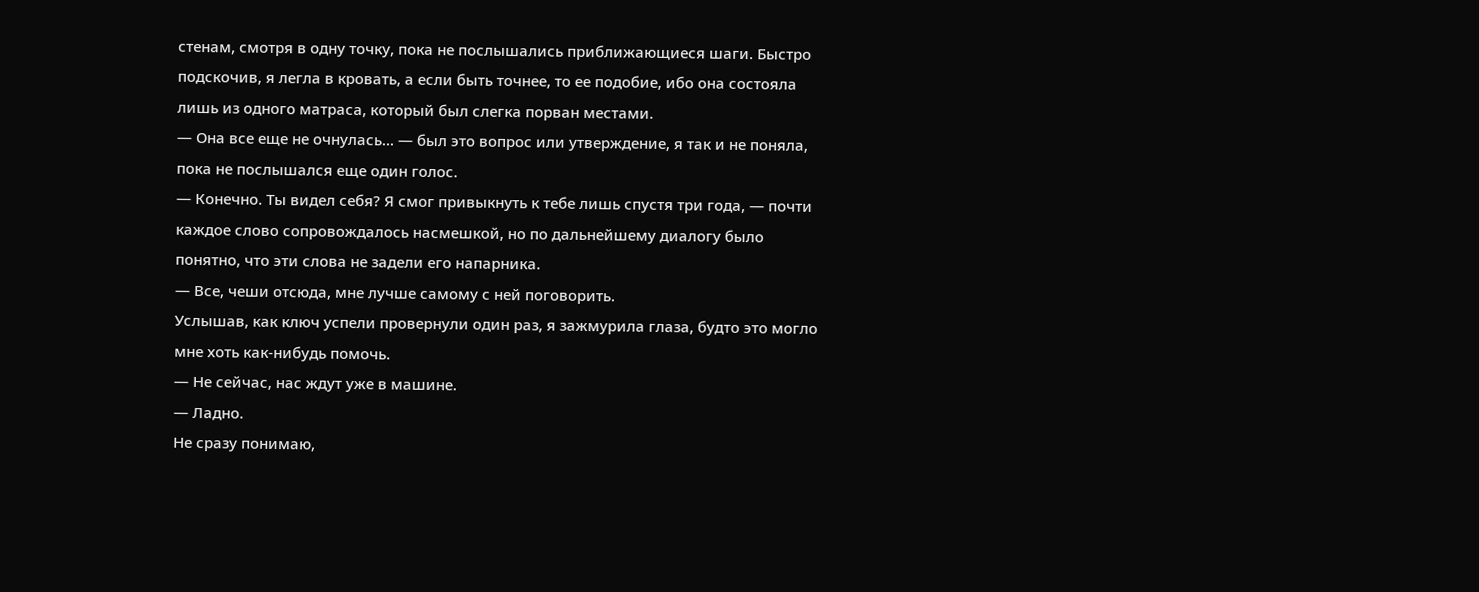стенам, смотря в одну точку, пока не послышались приближающиеся шаги. Быстро подскочив, я легла в кровать, а если быть точнее, то ее подобие, ибо она состояла лишь из одного матраса, который был слегка порван местами.
— Она все еще не очнулась... — был это вопрос или утверждение, я так и не поняла, пока не послышался еще один голос.
— Конечно. Ты видел себя? Я смог привыкнуть к тебе лишь спустя три года, — почти каждое слово сопровождалось насмешкой, но по дальнейшему диалогу было понятно, что эти слова не задели его напарника.
— Все, чеши отсюда, мне лучше самому с ней поговорить.
Услышав, как ключ успели провернули один раз, я зажмурила глаза, будто это могло мне хоть как-нибудь помочь.
— Не сейчас, нас ждут уже в машине.
— Ладно.
Не сразу понимаю,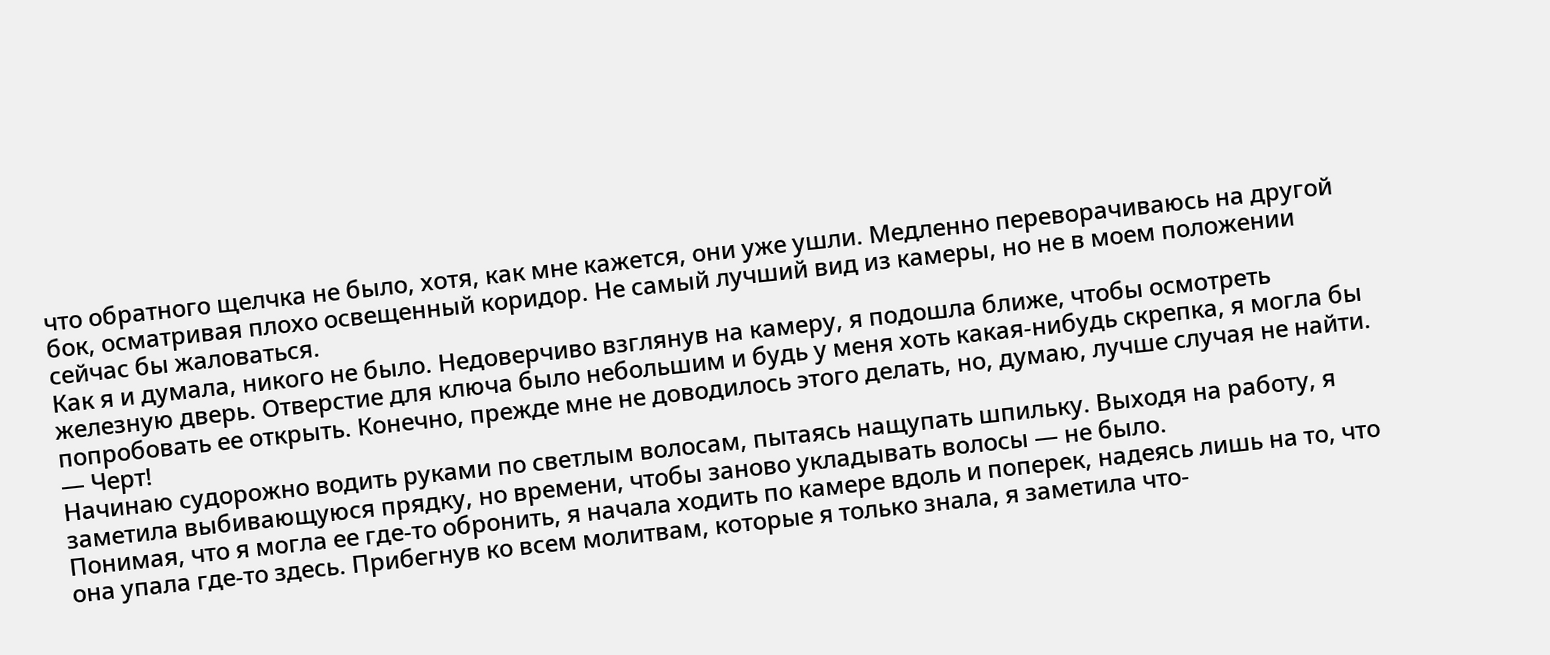что обратного щелчка не было, хотя, как мне кажется, они уже ушли. Медленно переворачиваюсь на другой бок, осматривая плохо освещенный коридор. Не самый лучший вид из камеры, но не в моем положении сейчас бы жаловаться.
Как я и думала, никого не было. Недоверчиво взглянув на камеру, я подошла ближе, чтобы осмотреть железную дверь. Отверстие для ключа было небольшим и будь у меня хоть какая-нибудь скрепка, я могла бы попробовать ее открыть. Конечно, прежде мне не доводилось этого делать, но, думаю, лучше случая не найти.
— Черт!
Начинаю судорожно водить руками по светлым волосам, пытаясь нащупать шпильку. Выходя на работу, я заметила выбивающуюся прядку, но времени, чтобы заново укладывать волосы — не было.
Понимая, что я могла ее где-то обронить, я начала ходить по камере вдоль и поперек, надеясь лишь на то, что она упала где-то здесь. Прибегнув ко всем молитвам, которые я только знала, я заметила что-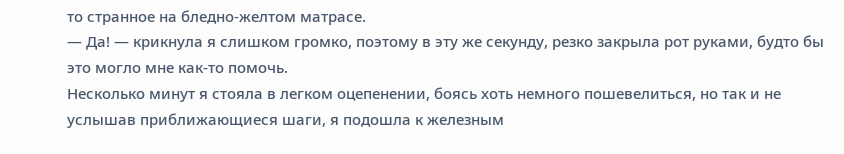то странное на бледно-желтом матрасе.
— Да! — крикнула я слишком громко, поэтому в эту же секунду, резко закрыла рот руками, будто бы это могло мне как-то помочь.
Несколько минут я стояла в легком оцепенении, боясь хоть немного пошевелиться, но так и не услышав приближающиеся шаги, я подошла к железным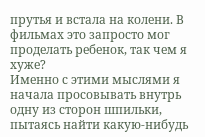прутья и встала на колени. В фильмах это запросто мог проделать ребенок, так чем я хуже?
Именно с этими мыслями я начала просовывать внутрь одну из сторон шпильки, пытаясь найти какую-нибудь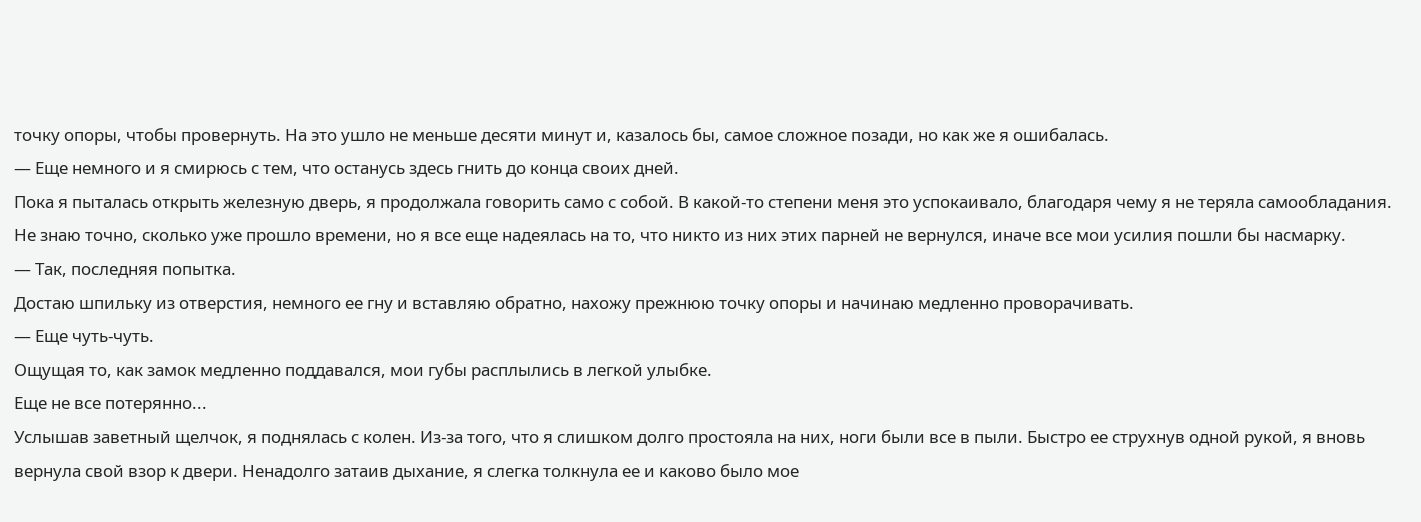точку опоры, чтобы провернуть. На это ушло не меньше десяти минут и, казалось бы, самое сложное позади, но как же я ошибалась.
— Еще немного и я смирюсь с тем, что останусь здесь гнить до конца своих дней.
Пока я пыталась открыть железную дверь, я продолжала говорить само с собой. В какой-то степени меня это успокаивало, благодаря чему я не теряла самообладания. Не знаю точно, сколько уже прошло времени, но я все еще надеялась на то, что никто из них этих парней не вернулся, иначе все мои усилия пошли бы насмарку.
— Так, последняя попытка.
Достаю шпильку из отверстия, немного ее гну и вставляю обратно, нахожу прежнюю точку опоры и начинаю медленно проворачивать.
— Еще чуть-чуть.
Ощущая то, как замок медленно поддавался, мои губы расплылись в легкой улыбке.
Еще не все потерянно...
Услышав заветный щелчок, я поднялась с колен. Из-за того, что я слишком долго простояла на них, ноги были все в пыли. Быстро ее струхнув одной рукой, я вновь вернула свой взор к двери. Ненадолго затаив дыхание, я слегка толкнула ее и каково было мое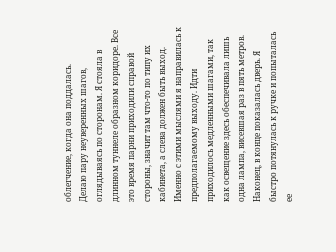облегчение, когда она поддалась.
Делаю пару неуверенных шагов, оглядываясь по сторонам. Я стояла в длинном туннеле образном коридоре. Все это время парни приходили справой стороны, значит там что-то по типу их кабинета, а слева должен быть выход. Именно с этими мыслями я направилась к предполагаемому выходу. Идти приходилось медленными шагами, так как освещение здесь обеспечивала лишь одна лампа, висевшая раз в пять метров.
Наконец, в конце показалась дверь. Я быстро потянулась к ручке и попыталась ее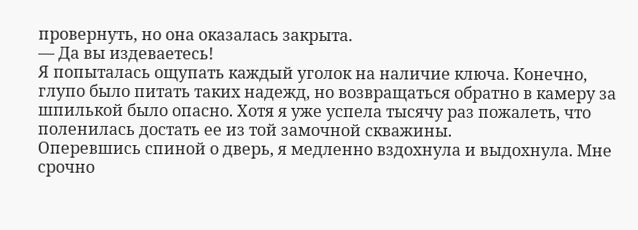провернуть, но она оказалась закрыта.
— Да вы издеваетесь!
Я попыталась ощупать каждый уголок на наличие ключа. Конечно, глупо было питать таких надежд, но возвращаться обратно в камеру за шпилькой было опасно. Хотя я уже успела тысячу раз пожалеть, что поленилась достать ее из той замочной скважины.
Оперевшись спиной о дверь, я медленно вздохнула и выдохнула. Мне срочно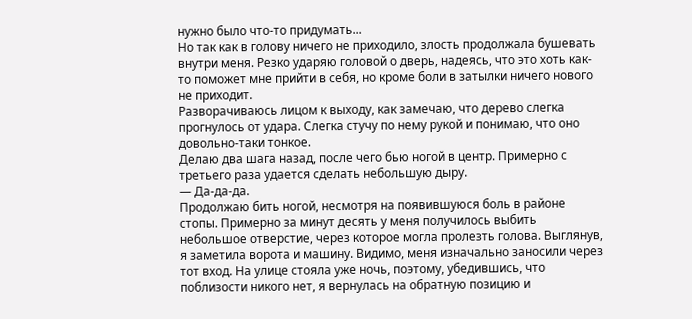нужно было что-то придумать...
Но так как в голову ничего не приходило, злость продолжала бушевать внутри меня. Резко ударяю головой о дверь, надеясь, что это хоть как-то поможет мне прийти в себя, но кроме боли в затылки ничего нового не приходит.
Разворачиваюсь лицом к выходу, как замечаю, что дерево слегка прогнулось от удара. Слегка стучу по нему рукой и понимаю, что оно довольно-таки тонкое.
Делаю два шага назад, после чего бью ногой в центр. Примерно с третьего раза удается сделать небольшую дыру.
— Да-да-да.
Продолжаю бить ногой, несмотря на появившуюся боль в районе стопы. Примерно за минут десять у меня получилось выбить небольшое отверстие, через которое могла пролезть голова. Выглянув, я заметила ворота и машину. Видимо, меня изначально заносили через тот вход. На улице стояла уже ночь, поэтому, убедившись, что поблизости никого нет, я вернулась на обратную позицию и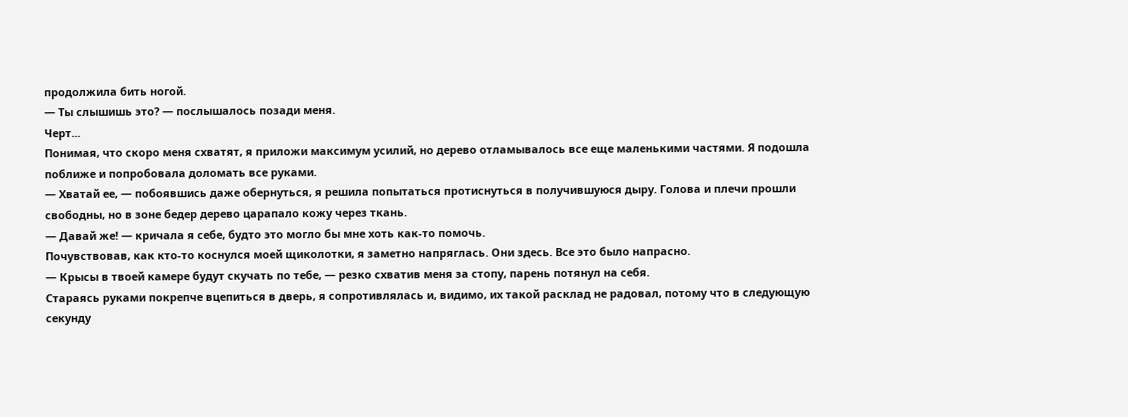продолжила бить ногой.
— Ты слышишь это? — послышалось позади меня.
Черт...
Понимая, что скоро меня схватят, я приложи максимум усилий, но дерево отламывалось все еще маленькими частями. Я подошла поближе и попробовала доломать все руками.
— Хватай ее, — побоявшись даже обернуться, я решила попытаться протиснуться в получившуюся дыру. Голова и плечи прошли свободны, но в зоне бедер дерево царапало кожу через ткань.
— Давай же! — кричала я себе, будто это могло бы мне хоть как-то помочь.
Почувствовав, как кто-то коснулся моей щиколотки, я заметно напряглась. Они здесь. Все это было напрасно.
— Крысы в твоей камере будут скучать по тебе, — резко схватив меня за стопу, парень потянул на себя.
Стараясь руками покрепче вцепиться в дверь, я сопротивлялась и, видимо, их такой расклад не радовал, потому что в следующую секунду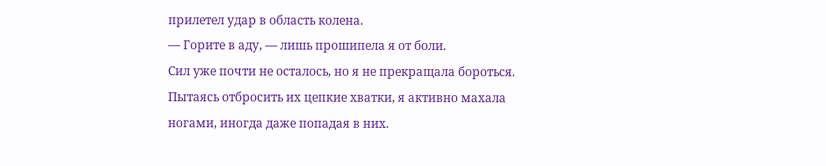прилетел удар в область колена.
— Горите в аду, — лишь прошипела я от боли.
Сил уже почти не осталось, но я не прекращала бороться. Пытаясь отбросить их цепкие хватки, я активно махала ногами, иногда даже попадая в них.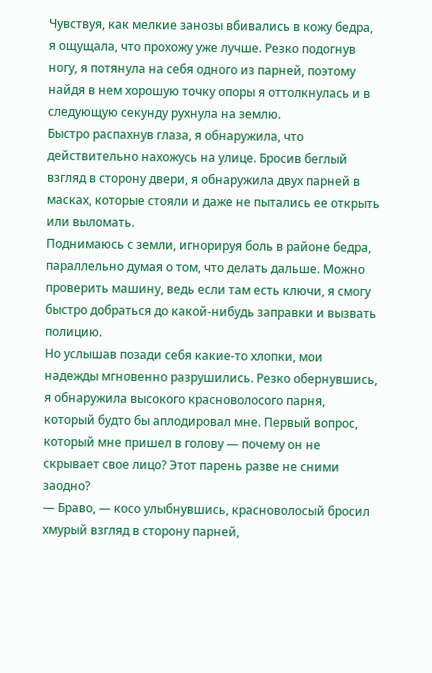Чувствуя, как мелкие занозы вбивались в кожу бедра, я ощущала, что прохожу уже лучше. Резко подогнув ногу, я потянула на себя одного из парней, поэтому найдя в нем хорошую точку опоры я оттолкнулась и в следующую секунду рухнула на землю.
Быстро распахнув глаза, я обнаружила, что действительно нахожусь на улице. Бросив беглый взгляд в сторону двери, я обнаружила двух парней в масках, которые стояли и даже не пытались ее открыть или выломать.
Поднимаюсь с земли, игнорируя боль в районе бедра, параллельно думая о том, что делать дальше. Можно проверить машину, ведь если там есть ключи, я смогу быстро добраться до какой-нибудь заправки и вызвать полицию.
Но услышав позади себя какие-то хлопки, мои надежды мгновенно разрушились. Резко обернувшись, я обнаружила высокого красноволосого парня, который будто бы аплодировал мне. Первый вопрос, который мне пришел в голову — почему он не скрывает свое лицо? Этот парень разве не сними заодно?
— Браво, — косо улыбнувшись, красноволосый бросил хмурый взгляд в сторону парней,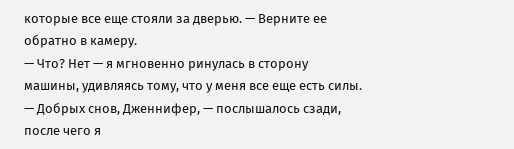которые все еще стояли за дверью. — Верните ее обратно в камеру.
— Что? Нет — я мгновенно ринулась в сторону машины, удивляясь тому, что у меня все еще есть силы.
— Добрых снов, Дженнифер, — послышалось сзади, после чего я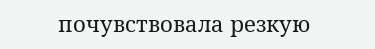почувствовала резкую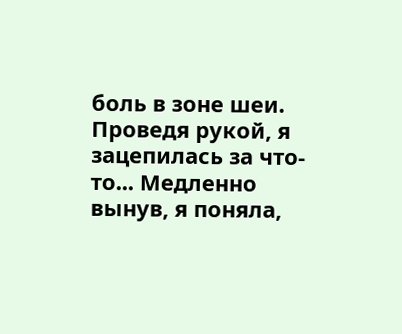боль в зоне шеи. Проведя рукой, я зацепилась за что-то... Медленно вынув, я поняла,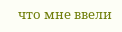что мне ввели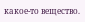какое-то вещество.